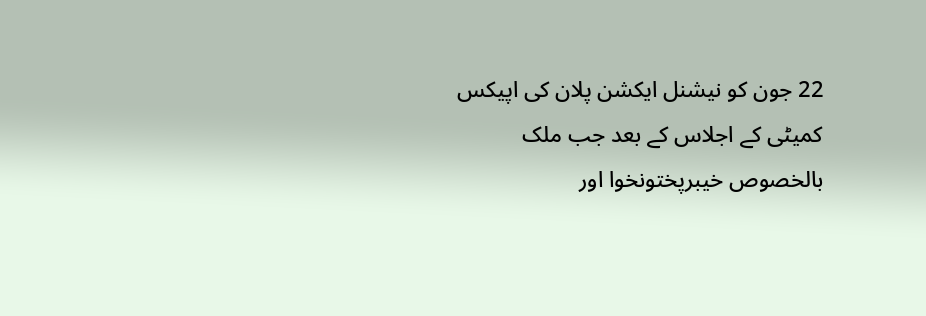22 جون کو نیشنل ایکشن پلان کی اپیکس کمیٹی کے اجلاس کے بعد جب ملک بالخصوص خیبرپختونخوا اور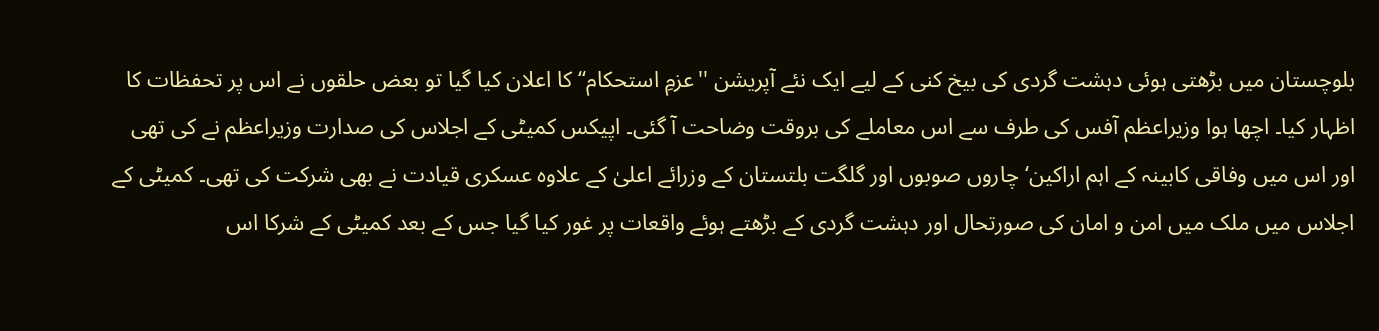بلوچستان میں بڑھتی ہوئی دہشت گردی کی بیخ کنی کے لیے ایک نئے آپریشن ''عزمِ استحکام‘‘ کا اعلان کیا گیا تو بعض حلقوں نے اس پر تحفظات کا اظہار کیا۔ اچھا ہوا وزیراعظم آفس کی طرف سے اس معاملے کی بروقت وضاحت آ گئی۔ اپیکس کمیٹی کے اجلاس کی صدارت وزیراعظم نے کی تھی اور اس میں وفاقی کابینہ کے اہم اراکین‘ چاروں صوبوں اور گلگت بلتستان کے وزرائے اعلیٰ کے علاوہ عسکری قیادت نے بھی شرکت کی تھی۔ کمیٹی کے اجلاس میں ملک میں امن و امان کی صورتحال اور دہشت گردی کے بڑھتے ہوئے واقعات پر غور کیا گیا جس کے بعد کمیٹی کے شرکا اس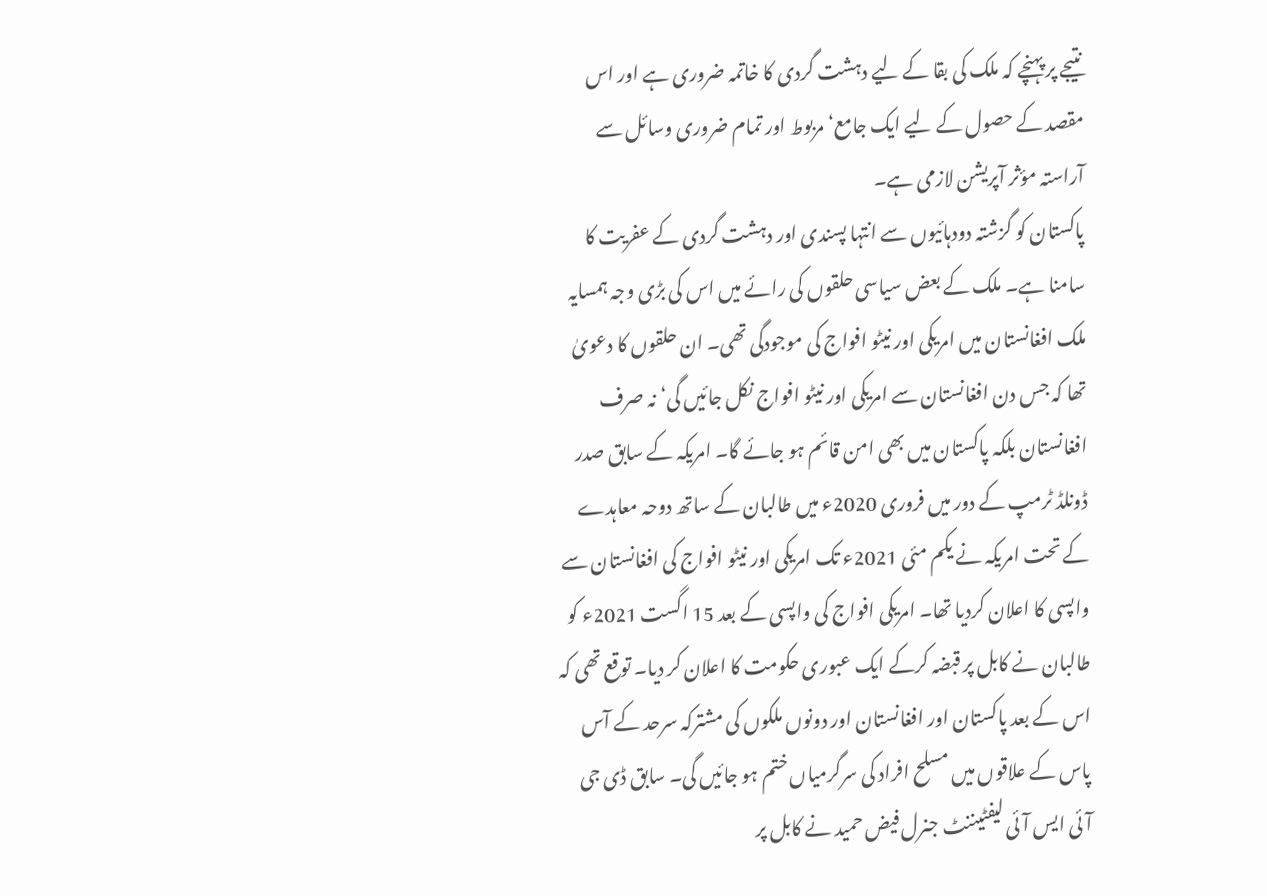نتیجے پر پہنچے کہ ملک کی بقا کے لیے دہشت گردی کا خاتمہ ضروری ہے اور اس مقصد کے حصول کے لیے ایک جامع‘ مربوط اور تمام ضروری وسائل سے آراستہ مؤثر آپریشن لازمی ہے۔
پاکستان کو گزشتہ دودہائیوں سے انتہا پسندی اور دہشت گردی کے عفریت کا سامنا ہے۔ ملک کے بعض سیاسی حلقوں کی رائے میں اس کی بڑی وجہ ہمسایہ ملک افغانستان میں امریکی اور نیٹو افواج کی موجودگی تھی۔ ان حلقوں کا دعویٰ تھا کہ جس دن افغانستان سے امریکی اور نیٹو افواج نکل جائیں گی‘ نہ صرف افغانستان بلکہ پاکستان میں بھی امن قائم ہو جائے گا۔ امریکہ کے سابق صدر ڈونلڈ ٹرمپ کے دور میں فروری 2020ء میں طالبان کے ساتھ دوحہ معاہدے کے تحت امریکہ نے یکم مئی 2021ء تک امریکی اور نیٹو افواج کی افغانستان سے واپسی کا اعلان کردیا تھا۔ امریکی افواج کی واپسی کے بعد 15 اگست 2021ء کو طالبان نے کابل پر قبضہ کرکے ایک عبوری حکومت کا اعلان کر دیا۔ توقع تھی کہ اس کے بعد پاکستان اور افغانستان اور دونوں ملکوں کی مشترکہ سرحد کے آس پاس کے علاقوں میں مسلح افراد کی سرگرمیاں ختم ہو جائیں گی۔ سابق ڈی جی آئی ایس آئی لیفٹیننٹ جنرل فیض حمید نے کابل پر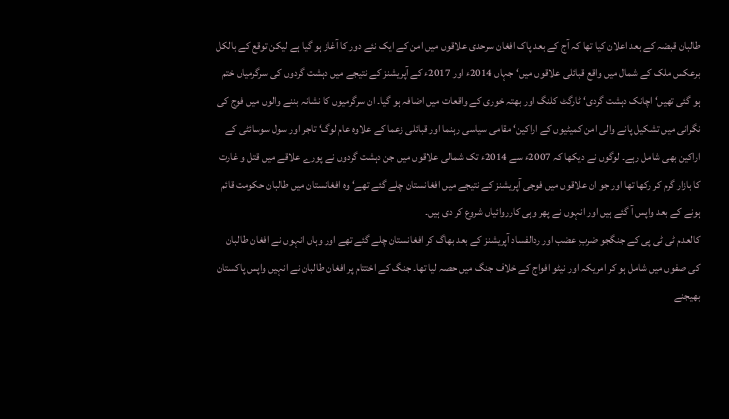طالبان قبضہ کے بعد اعلان کیا تھا کہ آج کے بعد پاک افغان سرحدی علاقوں میں امن کے ایک نئے دور کا آغاز ہو گیا ہے لیکن توقع کے بالکل برعکس ملک کے شمال میں واقع قبائلی علاقوں میں‘ جہاں 2014ء اور 2017ء کے آپریشنز کے نتیجے میں دہشت گردوں کی سرگرمیاں ختم ہو گئی تھیں‘ اچانک دہشت گردی‘ ٹارگٹ کلنگ اور بھتہ خوری کے واقعات میں اضافہ ہو گیا۔ ان سرگرمیوں کا نشانہ بننے والوں میں فوج کی نگرانی میں تشکیل پانے والی امن کمیٹیوں کے اراکین‘ مقامی سیاسی رہنما اور قبائلی زعما کے علاوہ عام لوگ‘ تاجر اور سول سوسائٹی کے اراکین بھی شامل رہے۔ لوگوں نے دیکھا کہ 2007ء سے 2014ء تک شمالی علاقوں میں جن دہشت گردوں نے پورے علاقے میں قتل و غارت کا بازار گرم کر رکھا تھا اور جو ان علاقوں میں فوجی آپریشنز کے نتیجے میں افغانستان چلے گئے تھے‘ وہ افغانستان میں طالبان حکومت قائم ہونے کے بعد واپس آ گئے ہیں اور انہوں نے پھر وہی کارروائیاں شروع کر دی ہیں۔
کالعدم ٹی ٹی پی کے جنگجو ضربِ عضب اور ردالفساد آپریشنز کے بعد بھاگ کر افغانستان چلے گئے تھے اور وہاں انہوں نے افغان طالبان کی صفوں میں شامل ہو کر امریکہ اور نیٹو افواج کے خلاف جنگ میں حصہ لیا تھا۔ جنگ کے اختتام پر افغان طالبان نے انہیں واپس پاکستان بھیجنے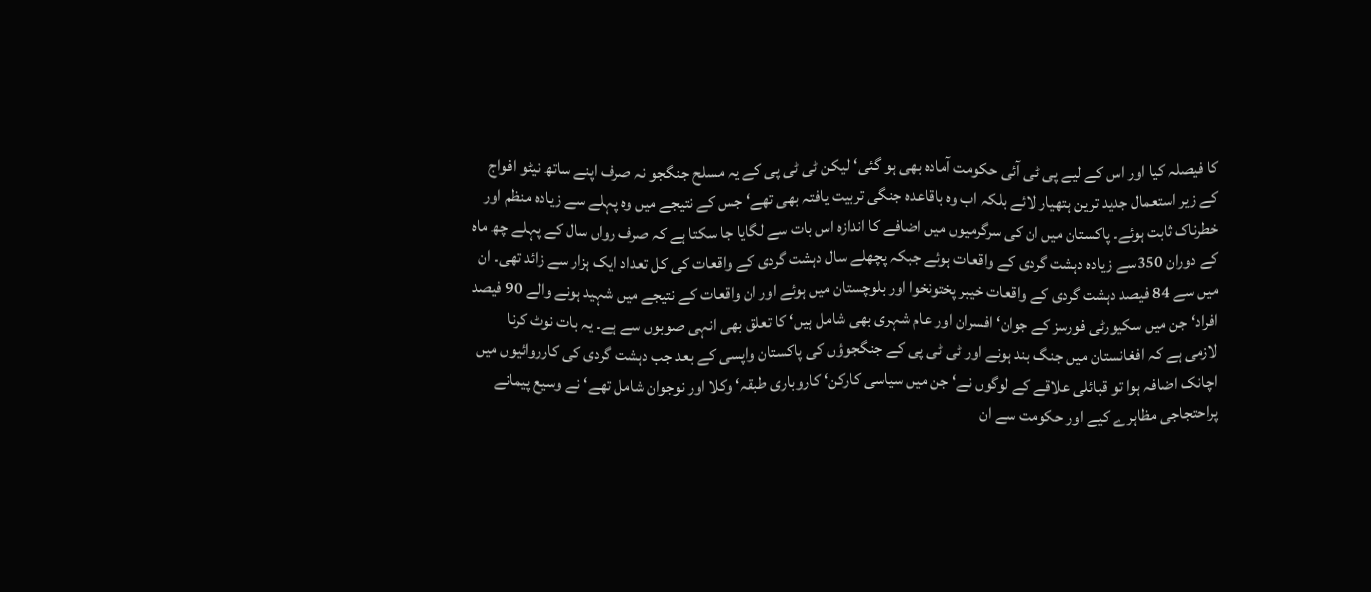کا فیصلہ کیا اور اس کے لیے پی ٹی آئی حکومت آمادہ بھی ہو گئی‘ لیکن ٹی ٹی پی کے یہ مسلح جنگجو نہ صرف اپنے ساتھ نیٹو افواج کے زیر استعمال جدید ترین ہتھیار لائے بلکہ اب وہ باقاعدہ جنگی تربیت یافتہ بھی تھے‘ جس کے نتیجے میں وہ پہلے سے زیادہ منظم اور خطرناک ثابت ہوئے۔ پاکستان میں ان کی سرگرمیوں میں اضافے کا اندازہ اس بات سے لگایا جا سکتا ہے کہ صرف رواں سال کے پہلے چھ ماہ کے دوران 350سے زیادہ دہشت گردی کے واقعات ہوئے جبکہ پچھلے سال دہشت گردی کے واقعات کی کل تعداد ایک ہزار سے زائد تھی۔ ان میں سے 84 فیصد دہشت گردی کے واقعات خیبر پختونخوا اور بلوچستان میں ہوئے اور ان واقعات کے نتیجے میں شہید ہونے والے 90 فیصد افراد‘ جن میں سکیورٹی فورسز کے جوان‘ افسران اور عام شہری بھی شامل ہیں‘ کا تعلق بھی انہی صوبوں سے ہے۔ یہ بات نوٹ کرنا لازمی ہے کہ افغانستان میں جنگ بند ہونے اور ٹی ٹی پی کے جنگجوؤں کی پاکستان واپسی کے بعد جب دہشت گردی کی کارروائیوں میں اچانک اضافہ ہوا تو قبائلی علاقے کے لوگوں نے‘ جن میں سیاسی کارکن‘ کاروباری طبقہ‘ وکلا اور نوجوان شامل تھے‘ نے وسیع پیمانے پراحتجاجی مظاہرے کیے اور حکومت سے ان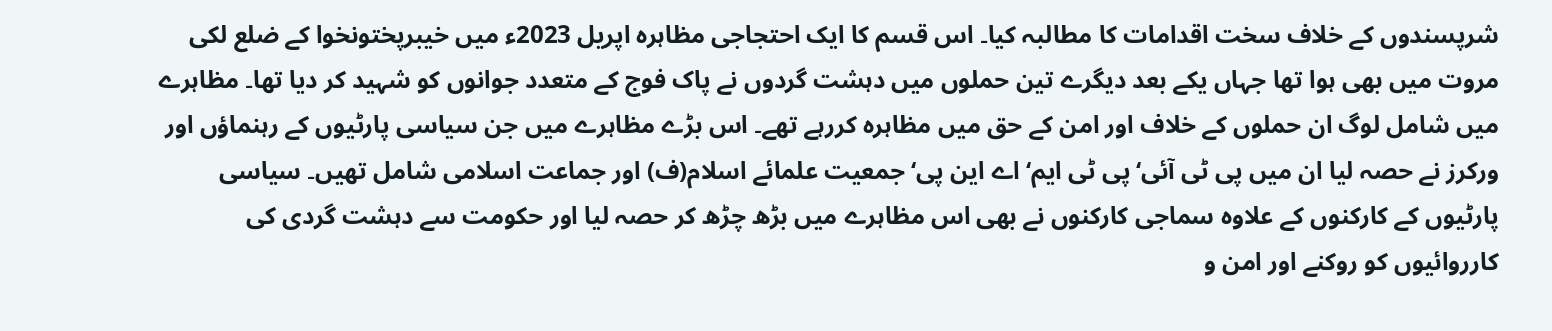شرپسندوں کے خلاف سخت اقدامات کا مطالبہ کیا۔ اس قسم کا ایک احتجاجی مظاہرہ اپریل 2023ء میں خیبرپختونخوا کے ضلع لکی مروت میں بھی ہوا تھا جہاں یکے بعد دیگرے تین حملوں میں دہشت گردوں نے پاک فوج کے متعدد جوانوں کو شہید کر دیا تھا۔ مظاہرے میں شامل لوگ ان حملوں کے خلاف اور امن کے حق میں مظاہرہ کررہے تھے۔ اس بڑے مظاہرے میں جن سیاسی پارٹیوں کے رہنماؤں اور ورکرز نے حصہ لیا ان میں پی ٹی آئی‘ پی ٹی ایم‘ اے این پی‘ جمعیت علمائے اسلام(ف) اور جماعت اسلامی شامل تھیں۔ سیاسی پارٹیوں کے کارکنوں کے علاوہ سماجی کارکنوں نے بھی اس مظاہرے میں بڑھ چڑھ کر حصہ لیا اور حکومت سے دہشت گردی کی کارروائیوں کو روکنے اور امن و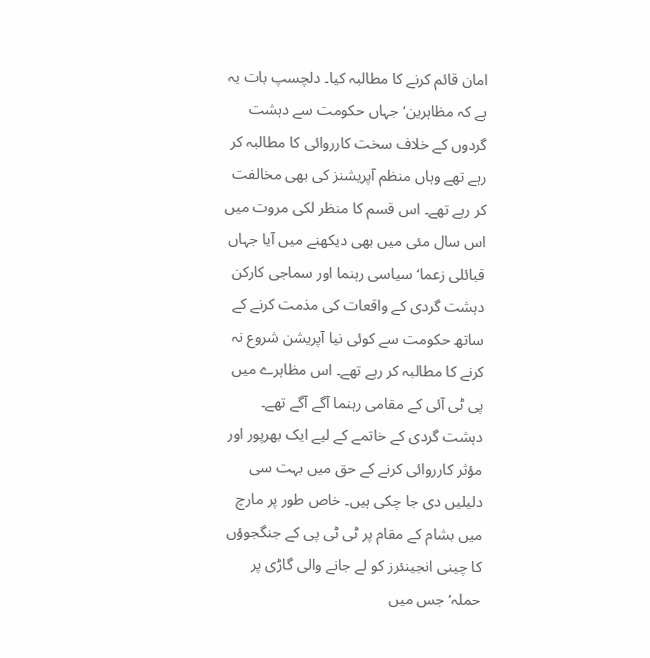امان قائم کرنے کا مطالبہ کیا۔ دلچسپ بات یہ ہے کہ مظاہرین‘ جہاں حکومت سے دہشت گردوں کے خلاف سخت کارروائی کا مطالبہ کر رہے تھے وہاں منظم آپریشنز کی بھی مخالفت کر رہے تھے۔ اس قسم کا منظر لکی مروت میں اس سال مئی میں بھی دیکھنے میں آیا جہاں قبائلی زعما‘ سیاسی رہنما اور سماجی کارکن دہشت گردی کے واقعات کی مذمت کرنے کے ساتھ حکومت سے کوئی نیا آپریشن شروع نہ کرنے کا مطالبہ کر رہے تھے۔ اس مظاہرے میں پی ٹی آئی کے مقامی رہنما آگے آگے تھے۔
دہشت گردی کے خاتمے کے لیے ایک بھرپور اور مؤثر کارروائی کرنے کے حق میں بہت سی دلیلیں دی جا چکی ہیں۔ خاص طور پر مارچ میں بشام کے مقام پر ٹی ٹی پی کے جنگجوؤں کا چینی انجینئرز کو لے جانے والی گاڑی پر حملہ‘ جس میں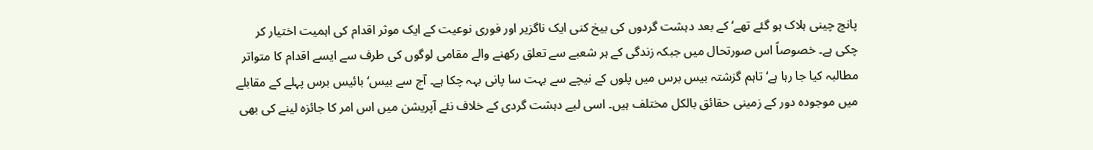پانچ چینی ہلاک ہو گئے تھے‘ کے بعد دہشت گردوں کی بیخ کنی ایک ناگزیر اور فوری نوعیت کے ایک موثر اقدام کی اہمیت اختیار کر چکی ہے۔ خصوصاً اس صورتحال میں جبکہ زندگی کے ہر شعبے سے تعلق رکھنے والے مقامی لوگوں کی طرف سے ایسے اقدام کا متواتر مطالبہ کیا جا رہا ہے‘ تاہم گزشتہ بیس برس میں پلوں کے نیچے سے بہت سا پانی بہہ چکا ہے۔ آج سے بیس‘ بائیس برس پہلے کے مقابلے میں موجودہ دور کے زمینی حقائق بالکل مختلف ہیں۔ اسی لیے دہشت گردی کے خلاف نئے آپریشن میں اس امر کا جائزہ لینے کی بھی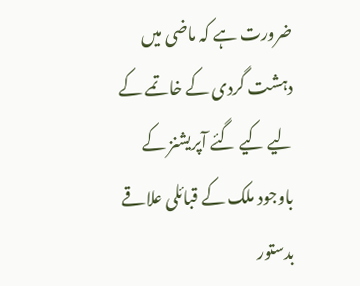ضرورت ہے کہ ماضی میں دہشت گردی کے خاتمے کے لیے کیے گئے آپریشنز کے باوجود ملک کے قبائلی علاقے بدستور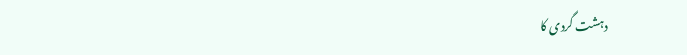دہشت گردی کا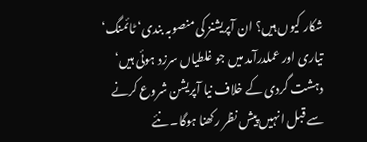شکار کیوں ہیں؟ ان آپریشنز کی منصوبہ بندی‘ ٹائمنگ‘ تیاری اور عملدرآمد میں جو غلطیاں سرزد ہوئی ہیں‘ دہشت گردی کے خلاف نیا آپریشن شروع کرنے سے قبل انہیں پیش نظر رکھنا ہوگا۔ نئے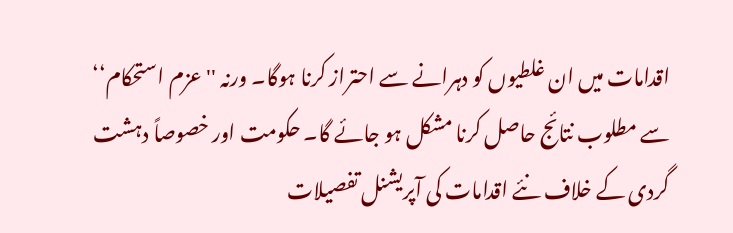اقدامات میں ان غلطیوں کو دہرانے سے احتراز کرنا ہوگا۔ ورنہ ''عزم استحکام‘‘ سے مطلوب نتائج حاصل کرنا مشکل ہو جائے گا۔ حکومت اور خصوصاً دہشت گردی کے خلاف نئے اقدامات کی آپریشنل تفصیلات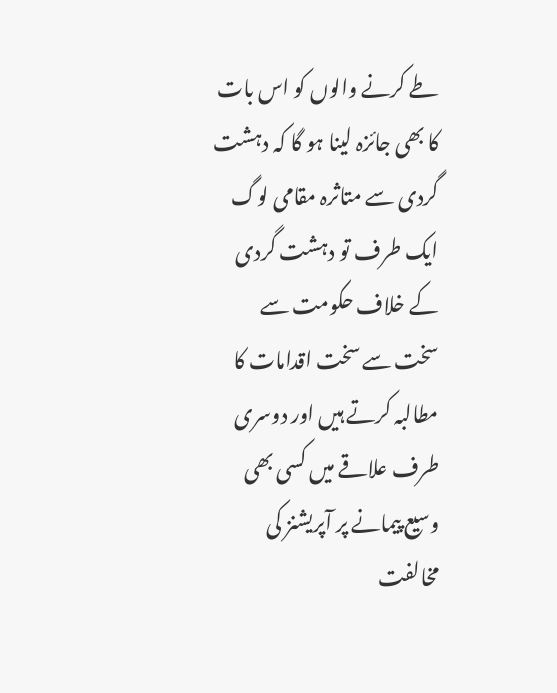طے کرنے والوں کو اس بات کا بھی جائزہ لینا ہو گا کہ دہشت گردی سے متاثرہ مقامی لوگ ایک طرف تو دہشت گردی کے خلاف حکومت سے سخت سے سخت اقدامات کا مطالبہ کرتے ہیں اور دوسری طرف علاقے میں کسی بھی وسیع پیمانے پر آپریشنز کی مخالفت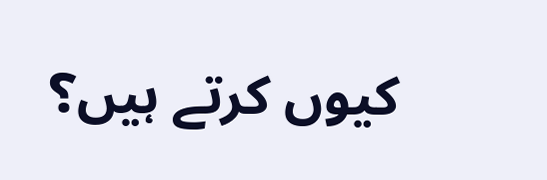کیوں کرتے ہیں؟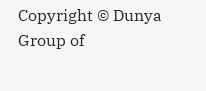Copyright © Dunya Group of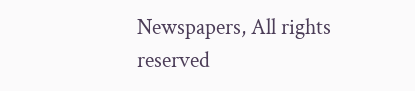Newspapers, All rights reserved